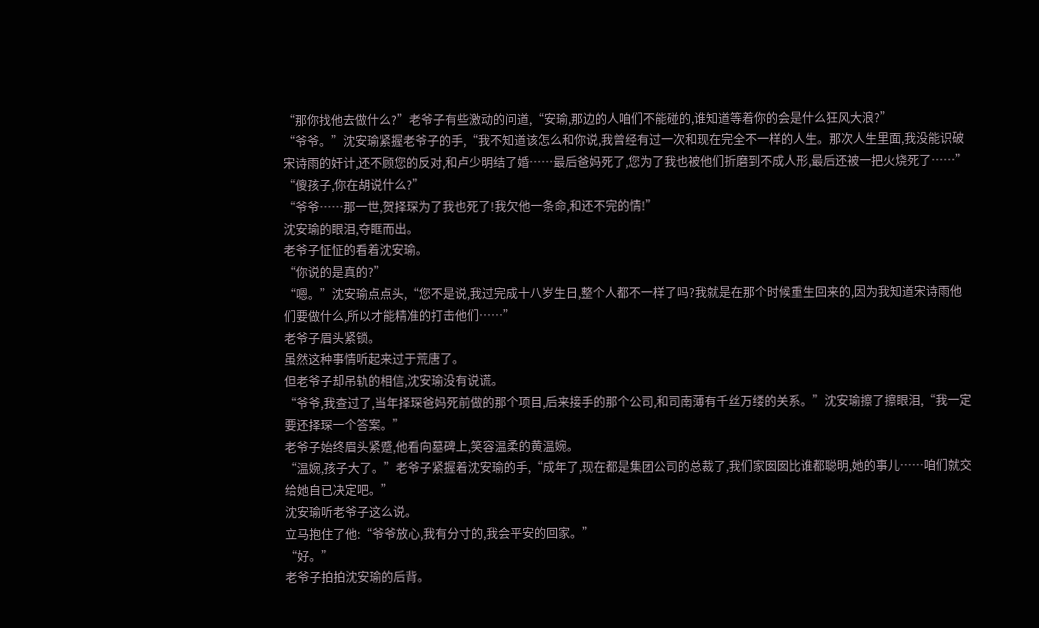“那你找他去做什么?”老爷子有些激动的问道,“安瑜,那边的人咱们不能碰的,谁知道等着你的会是什么狂风大浪?”
“爷爷。”沈安瑜紧握老爷子的手,“我不知道该怎么和你说,我曾经有过一次和现在完全不一样的人生。那次人生里面,我没能识破宋诗雨的奸计,还不顾您的反对,和卢少明结了婚……最后爸妈死了,您为了我也被他们折磨到不成人形,最后还被一把火烧死了……”
“傻孩子,你在胡说什么?”
“爷爷……那一世,贺择琛为了我也死了!我欠他一条命,和还不完的情!”
沈安瑜的眼泪,夺眶而出。
老爷子怔怔的看着沈安瑜。
“你说的是真的?”
“嗯。”沈安瑜点点头,“您不是说,我过完成十八岁生日,整个人都不一样了吗?我就是在那个时候重生回来的,因为我知道宋诗雨他们要做什么,所以才能精准的打击他们……”
老爷子眉头紧锁。
虽然这种事情听起来过于荒唐了。
但老爷子却吊轨的相信,沈安瑜没有说谎。
“爷爷,我查过了,当年择琛爸妈死前做的那个项目,后来接手的那个公司,和司南薄有千丝万缕的关系。”沈安瑜擦了擦眼泪,“我一定要还择琛一个答案。”
老爷子始终眉头紧蹙,他看向墓碑上,笑容温柔的黄温婉。
“温婉,孩子大了。”老爷子紧握着沈安瑜的手,“成年了,现在都是集团公司的总裁了,我们家囡囡比谁都聪明,她的事儿……咱们就交给她自已决定吧。”
沈安瑜听老爷子这么说。
立马抱住了他:“爷爷放心,我有分寸的,我会平安的回家。”
“好。”
老爷子拍拍沈安瑜的后背。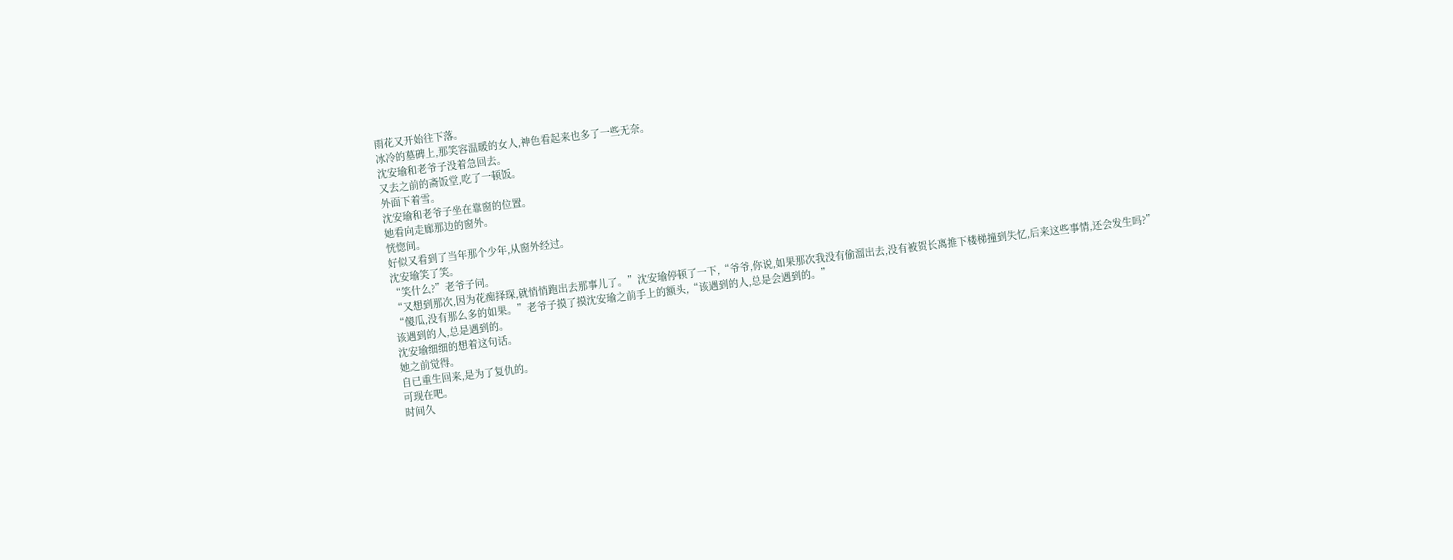雨花又开始往下落。
冰冷的墓碑上,那笑容温暖的女人,神色看起来也多了一些无奈。
沈安瑜和老爷子没着急回去。
又去之前的斋饭堂,吃了一顿饭。
外面下着雪。
沈安瑜和老爷子坐在靠窗的位置。
她看向走廊那边的窗外。
恍惚间。
好似又看到了当年那个少年,从窗外经过。
沈安瑜笑了笑。
“笑什么?”老爷子问。
“又想到那次,因为花痴择琛,就悄悄跑出去那事儿了。”沈安瑜停顿了一下,“爷爷,你说,如果那次我没有偷溜出去,没有被贺长离推下楼梯撞到失忆,后来这些事情,还会发生吗?”
“傻瓜,没有那么多的如果。”老爷子摸了摸沈安瑜之前手上的额头,“该遇到的人,总是会遇到的。”
该遇到的人,总是遇到的。
沈安瑜细细的想着这句话。
她之前觉得。
自已重生回来,是为了复仇的。
可现在吧。
时间久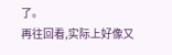了。
再往回看,实际上好像又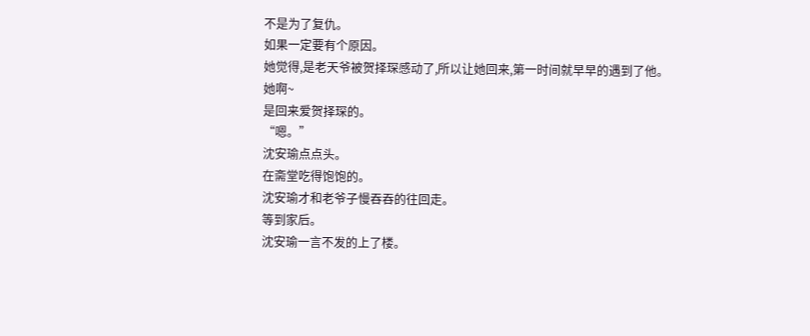不是为了复仇。
如果一定要有个原因。
她觉得,是老天爷被贺择琛感动了,所以让她回来,第一时间就早早的遇到了他。
她啊~
是回来爱贺择琛的。
“嗯。”
沈安瑜点点头。
在斋堂吃得饱饱的。
沈安瑜才和老爷子慢吞吞的往回走。
等到家后。
沈安瑜一言不发的上了楼。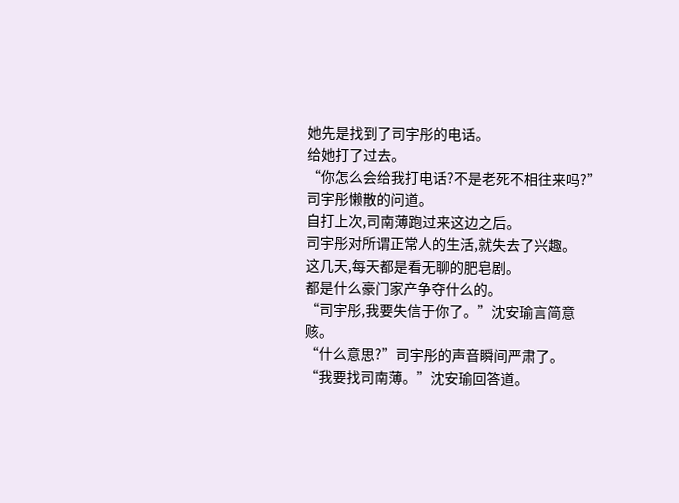她先是找到了司宇彤的电话。
给她打了过去。
“你怎么会给我打电话?不是老死不相往来吗?”司宇彤懒散的问道。
自打上次,司南薄跑过来这边之后。
司宇彤对所谓正常人的生活,就失去了兴趣。
这几天,每天都是看无聊的肥皂剧。
都是什么豪门家产争夺什么的。
“司宇彤,我要失信于你了。”沈安瑜言简意赅。
“什么意思?”司宇彤的声音瞬间严肃了。
“我要找司南薄。”沈安瑜回答道。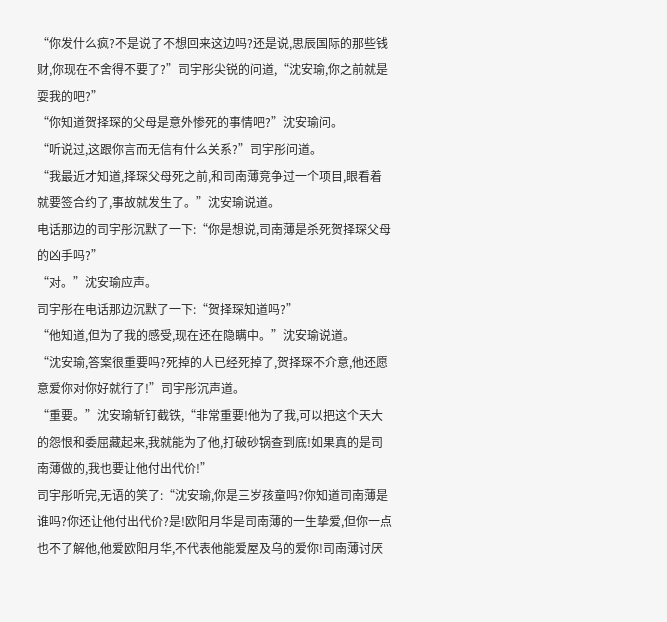“你发什么疯?不是说了不想回来这边吗?还是说,思辰国际的那些钱财,你现在不舍得不要了?”司宇彤尖锐的问道,“沈安瑜,你之前就是耍我的吧?”
“你知道贺择琛的父母是意外惨死的事情吧?”沈安瑜问。
“听说过,这跟你言而无信有什么关系?”司宇彤问道。
“我最近才知道,择琛父母死之前,和司南薄竞争过一个项目,眼看着就要签合约了,事故就发生了。”沈安瑜说道。
电话那边的司宇彤沉默了一下:“你是想说,司南薄是杀死贺择琛父母的凶手吗?”
“对。”沈安瑜应声。
司宇彤在电话那边沉默了一下:“贺择琛知道吗?”
“他知道,但为了我的感受,现在还在隐瞒中。”沈安瑜说道。
“沈安瑜,答案很重要吗?死掉的人已经死掉了,贺择琛不介意,他还愿意爱你对你好就行了!”司宇彤沉声道。
“重要。”沈安瑜斩钉截铁,“非常重要!他为了我,可以把这个天大的怨恨和委屈藏起来,我就能为了他,打破砂锅查到底!如果真的是司南薄做的,我也要让他付出代价!”
司宇彤听完,无语的笑了:“沈安瑜,你是三岁孩童吗?你知道司南薄是谁吗?你还让他付出代价?是!欧阳月华是司南薄的一生挚爱,但你一点也不了解他,他爱欧阳月华,不代表他能爱屋及乌的爱你!司南薄讨厌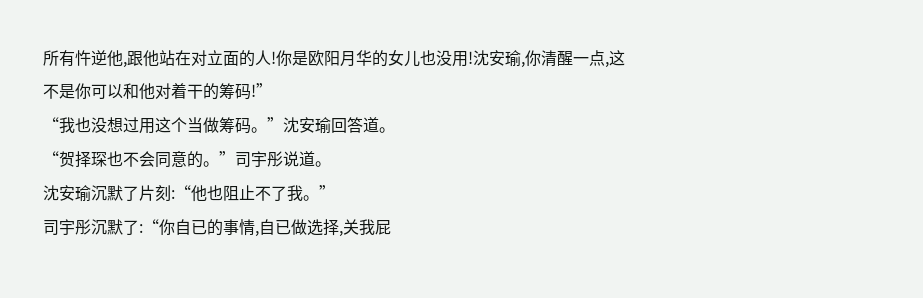所有忤逆他,跟他站在对立面的人!你是欧阳月华的女儿也没用!沈安瑜,你清醒一点,这不是你可以和他对着干的筹码!”
“我也没想过用这个当做筹码。”沈安瑜回答道。
“贺择琛也不会同意的。”司宇彤说道。
沈安瑜沉默了片刻:“他也阻止不了我。”
司宇彤沉默了:“你自已的事情,自已做选择,关我屁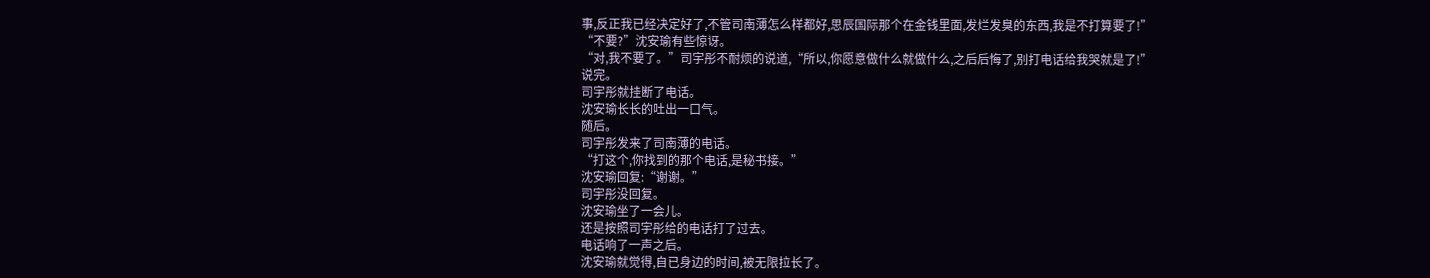事,反正我已经决定好了,不管司南薄怎么样都好,思辰国际那个在金钱里面,发烂发臭的东西,我是不打算要了!”
“不要?”沈安瑜有些惊讶。
“对,我不要了。”司宇彤不耐烦的说道,“所以,你愿意做什么就做什么,之后后悔了,别打电话给我哭就是了!”
说完。
司宇彤就挂断了电话。
沈安瑜长长的吐出一口气。
随后。
司宇彤发来了司南薄的电话。
“打这个,你找到的那个电话,是秘书接。”
沈安瑜回复:“谢谢。”
司宇彤没回复。
沈安瑜坐了一会儿。
还是按照司宇彤给的电话打了过去。
电话响了一声之后。
沈安瑜就觉得,自已身边的时间,被无限拉长了。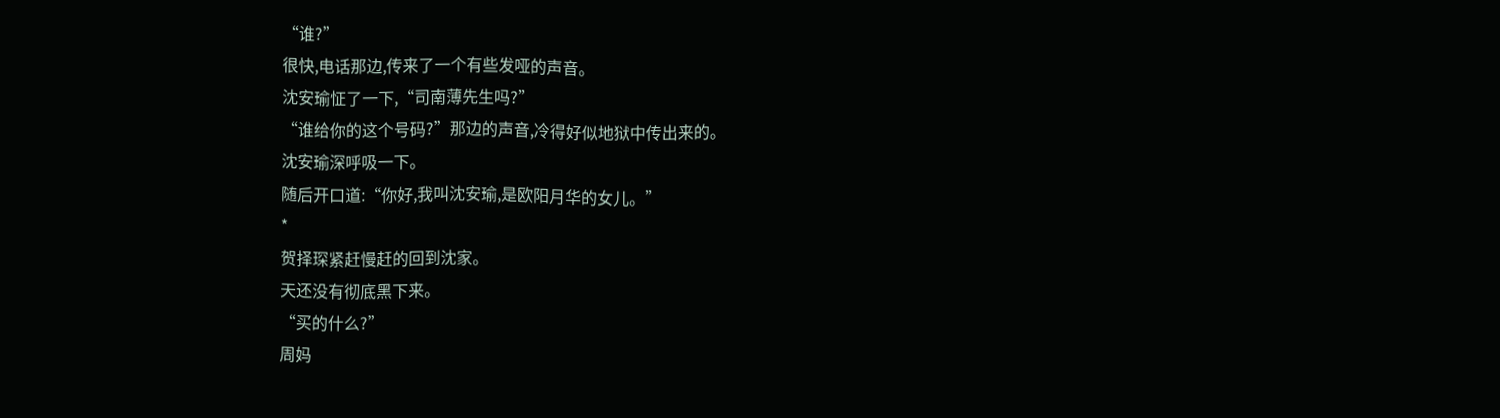“谁?”
很快,电话那边,传来了一个有些发哑的声音。
沈安瑜怔了一下,“司南薄先生吗?”
“谁给你的这个号码?”那边的声音,冷得好似地狱中传出来的。
沈安瑜深呼吸一下。
随后开口道:“你好,我叫沈安瑜,是欧阳月华的女儿。”
*
贺择琛紧赶慢赶的回到沈家。
天还没有彻底黑下来。
“买的什么?”
周妈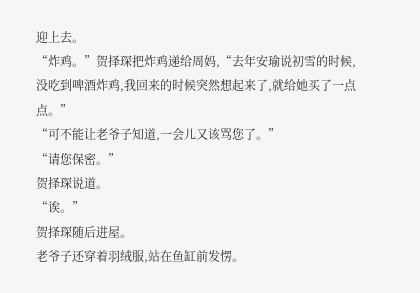迎上去。
“炸鸡。”贺择琛把炸鸡递给周妈,“去年安瑜说初雪的时候,没吃到啤酒炸鸡,我回来的时候突然想起来了,就给她买了一点点。”
“可不能让老爷子知道,一会儿又该骂您了。”
“请您保密。”
贺择琛说道。
“诶。”
贺择琛随后进屋。
老爷子还穿着羽绒服,站在鱼缸前发愣。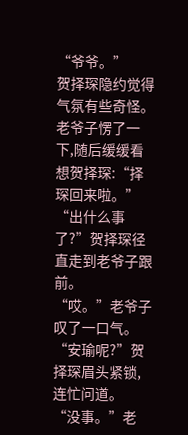“爷爷。”
贺择琛隐约觉得气氛有些奇怪。
老爷子愣了一下,随后缓缓看想贺择琛:“择琛回来啦。”
“出什么事了?”贺择琛径直走到老爷子跟前。
“哎。”老爷子叹了一口气。
“安瑜呢?”贺择琛眉头紧锁,连忙问道。
“没事。”老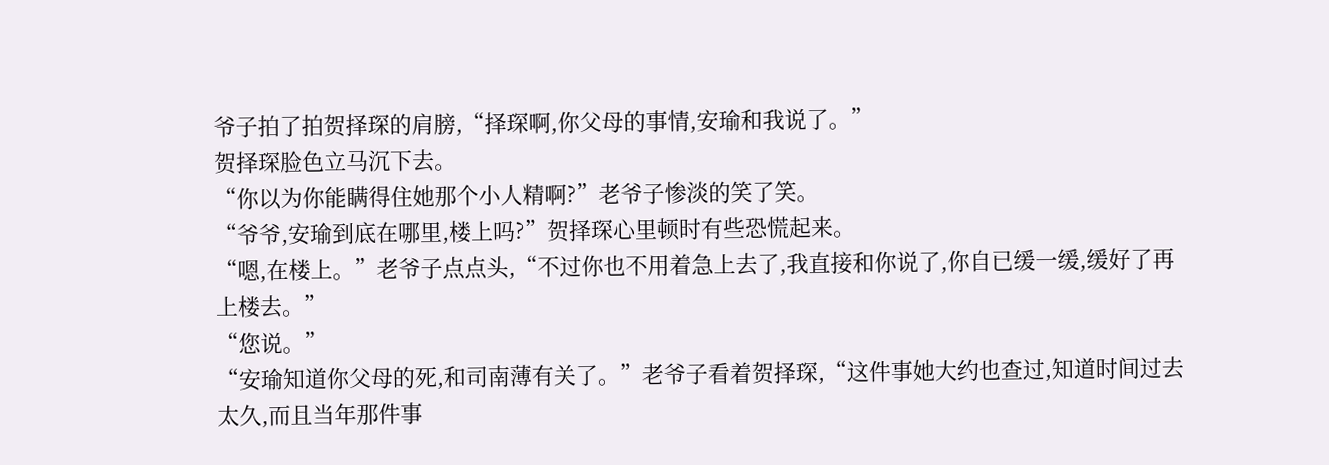爷子拍了拍贺择琛的肩膀,“择琛啊,你父母的事情,安瑜和我说了。”
贺择琛脸色立马沉下去。
“你以为你能瞒得住她那个小人精啊?”老爷子惨淡的笑了笑。
“爷爷,安瑜到底在哪里,楼上吗?”贺择琛心里顿时有些恐慌起来。
“嗯,在楼上。”老爷子点点头,“不过你也不用着急上去了,我直接和你说了,你自已缓一缓,缓好了再上楼去。”
“您说。”
“安瑜知道你父母的死,和司南薄有关了。”老爷子看着贺择琛,“这件事她大约也查过,知道时间过去太久,而且当年那件事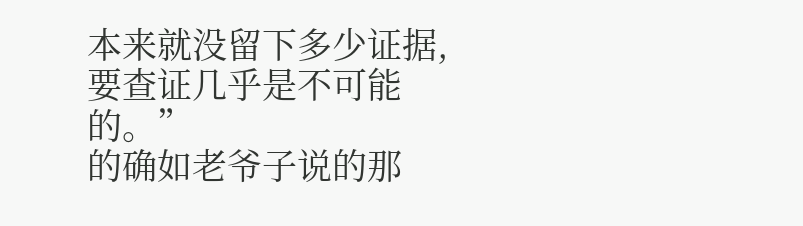本来就没留下多少证据,要查证几乎是不可能的。”
的确如老爷子说的那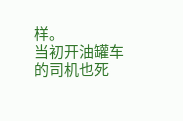样。
当初开油罐车的司机也死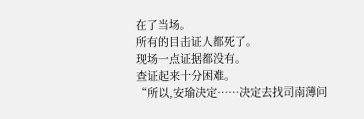在了当场。
所有的目击证人都死了。
现场一点证据都没有。
查证起来十分困难。
“所以,安瑜决定……决定去找司南薄问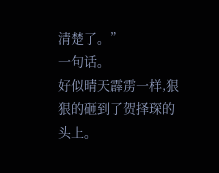清楚了。”
一句话。
好似晴天霹雳一样,狠狠的砸到了贺择琛的头上。